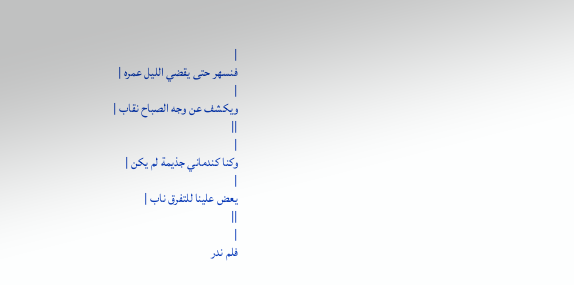|
فنسهر حتى يقضي الليل عمره |
|
ويكشف عن وجه الصباح نقاب |
||
|
وكنا كندماني جذيمة لم يكن |
|
يعض علينا للتفرق ناب |
||
|
فلم ندر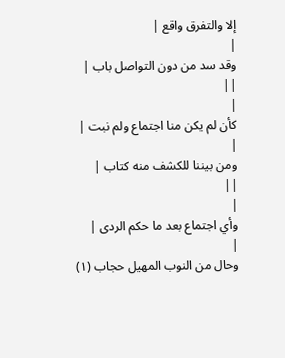إلا والتفرق واقع |
|
وقد سد من دون التواصل باب |
||
|
كأن لم يكن منا اجتماع ولم نبت |
|
ومن بيننا للكشف منه كتاب |
||
|
وأي اجتماع بعد ما حكم الردى |
|
وحال من النوب المهيل حجاب (١)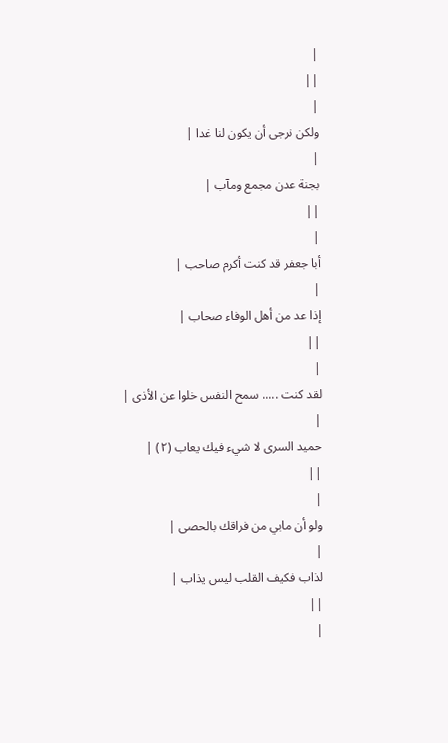|
||
|
ولكن نرجى أن يكون لنا غدا |
|
بجنة عدن مجمع ومآب |
||
|
أبا جعفر قد كنت أكرم صاحب |
|
إذا عد من أهل الوفاء صحاب |
||
|
لقد كنت ..... سمح النفس خلوا عن الأذى |
|
حميد السرى لا شيء فيك يعاب (٢) |
||
|
ولو أن مابي من فراقك بالحصى |
|
لذاب فكيف القلب ليس يذاب |
||
|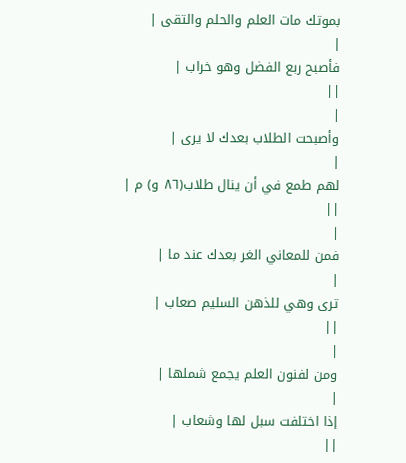بموتك مات العلم والحلم والتقى |
|
فأصبح ربع الفضل وهو خراب |
||
|
وأصبحت الطلاب بعدك لا يرى |
|
لهم طمع في أن ينال طلاب(٨٦ و) م |
||
|
فمن للمعاني الغر بعدك عند ما |
|
ترى وهي للذهن السليم صعاب |
||
|
ومن لفنون العلم يجمع شملها |
|
إذا اختلفت سبل لها وشعاب |
||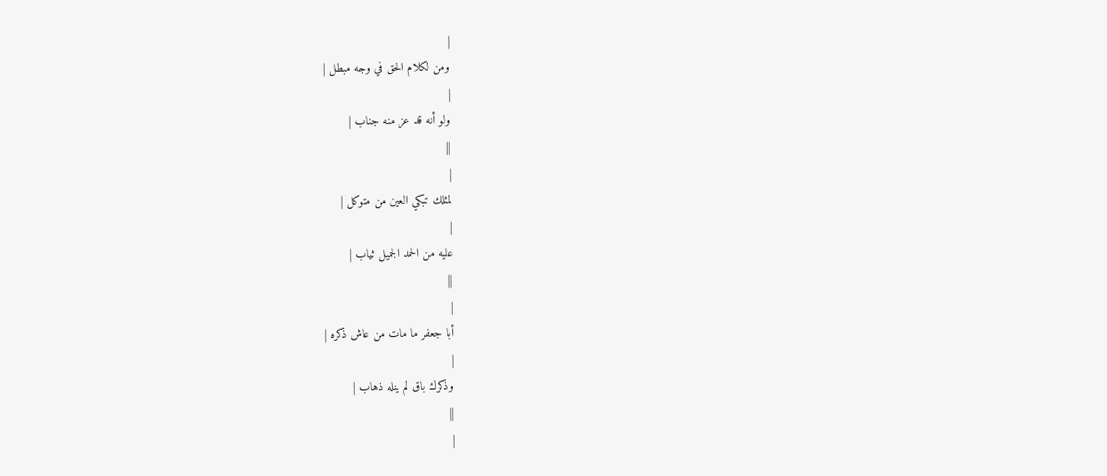|
ومن لكلام الحق في وجه مبطل |
|
ولو أنه قد عز منه جناب |
||
|
لمثلك تبكي العين من متوكل |
|
عليه من الحمد الجميل ثياب |
||
|
أبا جعفر ما مات من عاش ذكره |
|
وذكرك باق لم ينله ذهاب |
||
|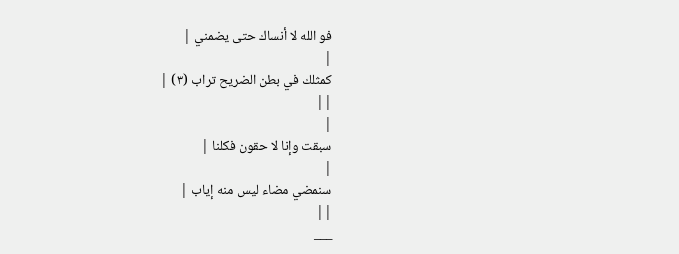فو الله لا أنساك حتى يضمني |
|
كمثلك في بطن الضريح تراب (٣) |
||
|
سبقت وإنا لا حقون فكلنا |
|
سنمضي مضاء ليس منه إياب |
||
___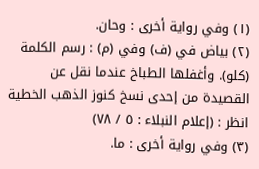(١) وفي رواية أخرى : وحان.
(٢) بياض في (ف) وفي (م) : رسم الكلمة (كلو). وأغفلها الطباخ عندما نقل عن القصيدة من إحدى نسخ كنوز الذهب الخطية انظر : (إعلام النبلاء : ٥ / ٧٨)
(٣) وفي رواية أخرى : ما.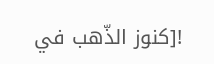![كنوز الذّهب في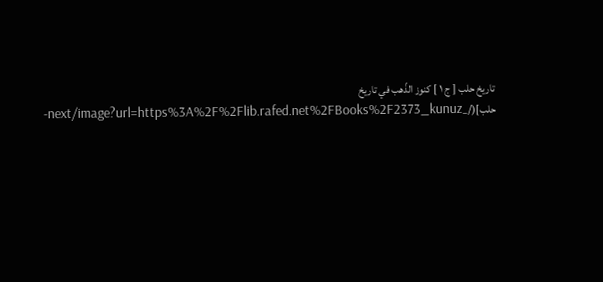تاريخ حلب [ ج ١ ] كنوز الذّهب في تاريخ حلب](/_next/image?url=https%3A%2F%2Flib.rafed.net%2FBooks%2F2373_kunuz-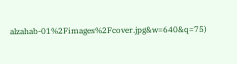alzahab-01%2Fimages%2Fcover.jpg&w=640&q=75)